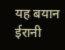यह बयान ईरानी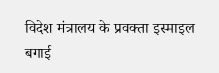विदेश मंत्रालय के प्रवक्ता इस्माइल बगाई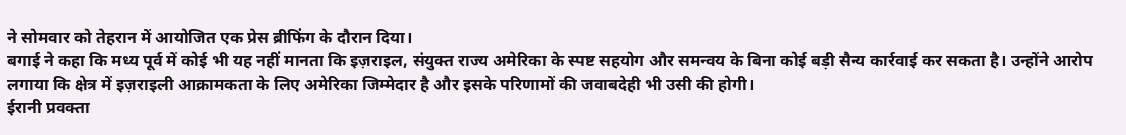ने सोमवार को तेहरान में आयोजित एक प्रेस ब्रीफिंग के दौरान दिया।
बगाई ने कहा कि मध्य पूर्व में कोई भी यह नहीं मानता कि इज़राइल, संयुक्त राज्य अमेरिका के स्पष्ट सहयोग और समन्वय के बिना कोई बड़ी सैन्य कार्रवाई कर सकता है। उन्होंने आरोप लगाया कि क्षेत्र में इज़राइली आक्रामकता के लिए अमेरिका जिम्मेदार है और इसके परिणामों की जवाबदेही भी उसी की होगी।
ईरानी प्रवक्ता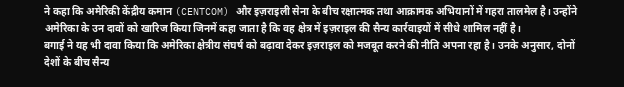ने कहा कि अमेरिकी केंद्रीय कमान (CENTCOM) और इज़राइली सेना के बीच रक्षात्मक तथा आक्रामक अभियानों में गहरा तालमेल है। उन्होंने अमेरिका के उन दावों को खारिज किया जिनमें कहा जाता है कि वह क्षेत्र में इज़राइल की सैन्य कार्रवाइयों में सीधे शामिल नहीं है।
बगाई ने यह भी दावा किया कि अमेरिका क्षेत्रीय संघर्ष को बढ़ावा देकर इज़राइल को मजबूत करने की नीति अपना रहा है। उनके अनुसार, दोनों देशों के बीच सैन्य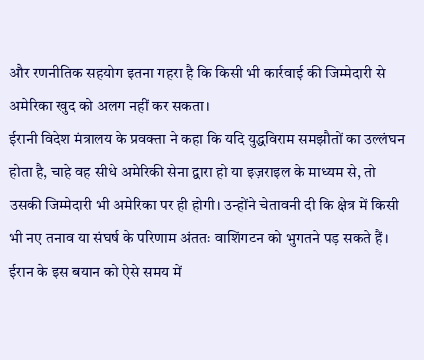और रणनीतिक सहयोग इतना गहरा है कि किसी भी कार्रवाई की जिम्मेदारी से अमेरिका खुद को अलग नहीं कर सकता।
ईरानी विदेश मंत्रालय के प्रवक्ता ने कहा कि यदि युद्धविराम समझौतों का उल्लंघन होता है, चाहे वह सीधे अमेरिकी सेना द्वारा हो या इज़राइल के माध्यम से, तो उसकी जिम्मेदारी भी अमेरिका पर ही होगी। उन्होंने चेतावनी दी कि क्षेत्र में किसी भी नए तनाव या संघर्ष के परिणाम अंततः वाशिंगटन को भुगतने पड़ सकते हैं।
ईरान के इस बयान को ऐसे समय में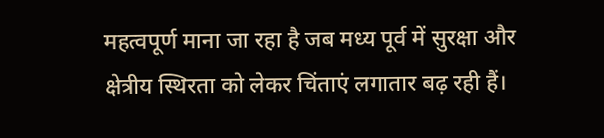महत्वपूर्ण माना जा रहा है जब मध्य पूर्व में सुरक्षा और क्षेत्रीय स्थिरता को लेकर चिंताएं लगातार बढ़ रही हैं।